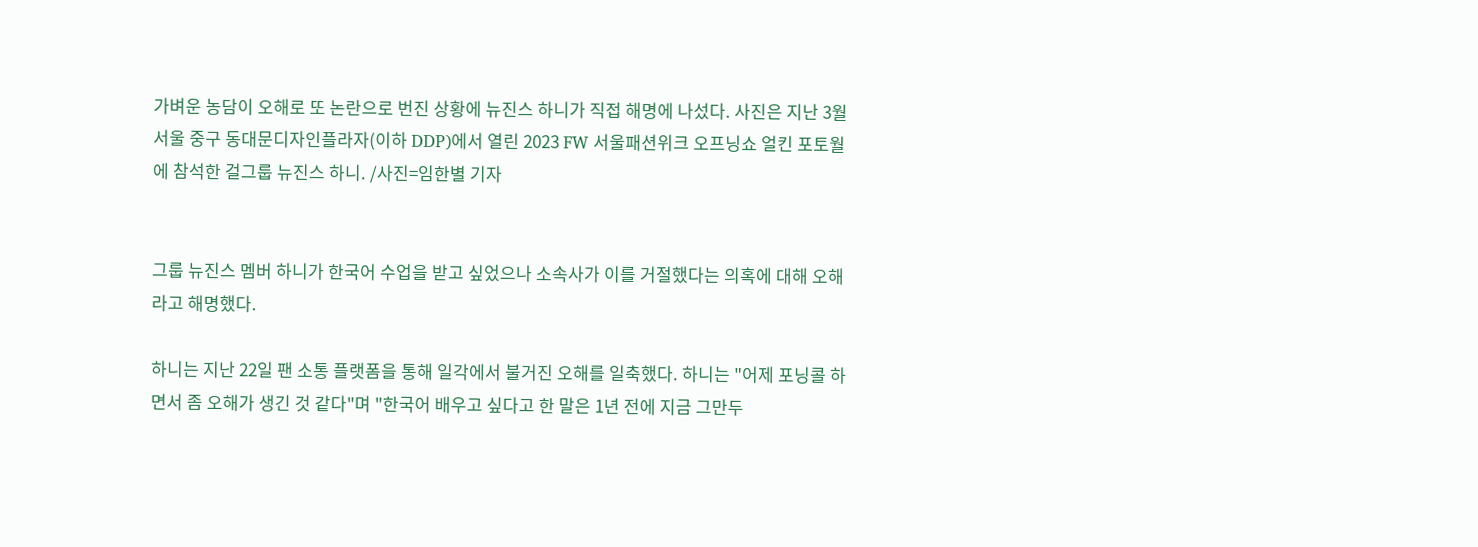가벼운 농담이 오해로 또 논란으로 번진 상황에 뉴진스 하니가 직접 해명에 나섰다. 사진은 지난 3월 서울 중구 동대문디자인플라자(이하 DDP)에서 열린 2023 FW 서울패션위크 오프닝쇼 얼킨 포토월에 참석한 걸그룹 뉴진스 하니. /사진=임한별 기자


그룹 뉴진스 멤버 하니가 한국어 수업을 받고 싶었으나 소속사가 이를 거절했다는 의혹에 대해 오해라고 해명했다.

하니는 지난 22일 팬 소통 플랫폼을 통해 일각에서 불거진 오해를 일축했다. 하니는 "어제 포닝콜 하면서 좀 오해가 생긴 것 같다"며 "한국어 배우고 싶다고 한 말은 1년 전에 지금 그만두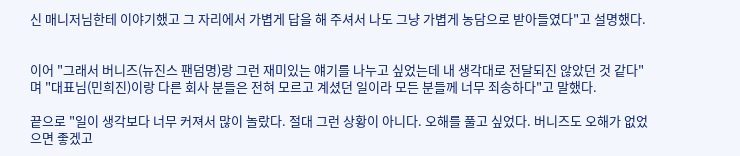신 매니저님한테 이야기했고 그 자리에서 가볍게 답을 해 주셔서 나도 그냥 가볍게 농담으로 받아들였다"고 설명했다.


이어 "그래서 버니즈(뉴진스 팬덤명)랑 그런 재미있는 얘기를 나누고 싶었는데 내 생각대로 전달되진 않았던 것 같다"며 "대표님(민희진)이랑 다른 회사 분들은 전혀 모르고 계셨던 일이라 모든 분들께 너무 죄송하다"고 말했다.

끝으로 "일이 생각보다 너무 커져서 많이 놀랐다. 절대 그런 상황이 아니다. 오해를 풀고 싶었다. 버니즈도 오해가 없었으면 좋겠고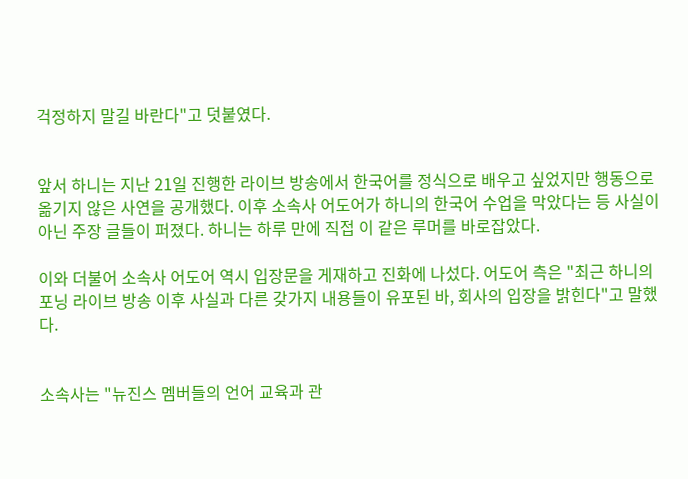걱정하지 말길 바란다"고 덧붙였다.


앞서 하니는 지난 21일 진행한 라이브 방송에서 한국어를 정식으로 배우고 싶었지만 행동으로 옮기지 않은 사연을 공개했다. 이후 소속사 어도어가 하니의 한국어 수업을 막았다는 등 사실이 아닌 주장 글들이 퍼졌다. 하니는 하루 만에 직접 이 같은 루머를 바로잡았다.

이와 더불어 소속사 어도어 역시 입장문을 게재하고 진화에 나섰다. 어도어 측은 "최근 하니의 포닝 라이브 방송 이후 사실과 다른 갖가지 내용들이 유포된 바, 회사의 입장을 밝힌다"고 말했다.


소속사는 "뉴진스 멤버들의 언어 교육과 관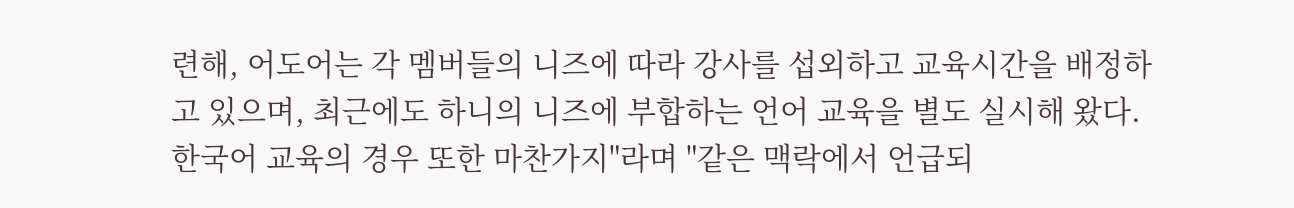련해, 어도어는 각 멤버들의 니즈에 따라 강사를 섭외하고 교육시간을 배정하고 있으며, 최근에도 하니의 니즈에 부합하는 언어 교육을 별도 실시해 왔다. 한국어 교육의 경우 또한 마찬가지"라며 "같은 맥락에서 언급되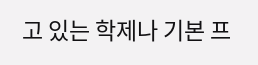고 있는 학제나 기본 프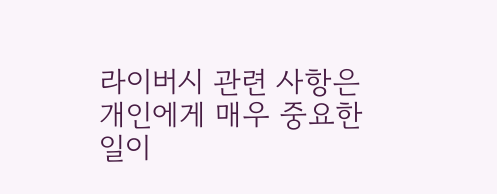라이버시 관련 사항은 개인에게 매우 중요한 일이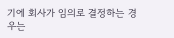기에 회사가 임의로 결정하는 경우는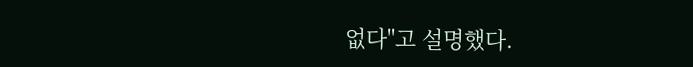없다"고 설명했다.